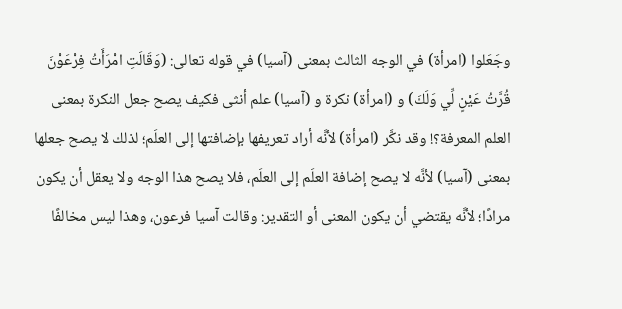وجَعَلوا (امرأة) في الوجه الثالث بمعنى (آسيا) في قوله تعالى: (وَقَالَتِ امْرَأَتُ فِرْعَوْنَ قُرَّتُ عَيْنٍ لِّي وَلَكَ) و (امرأة) نكرة و (آسيا) علم أنثى فكيف يصح جعل النكرة بمعنى العلم المعرفة؟! وقد نكَّر (امرأة) لأنَّه أراد تعريفها بإضافتها إلى العلَم؛ لذلك لا يصح جعلها بمعنى (آسيا) لأنَّه لا يصح إضافة العلَم إلى العلَم، فلا يصح هذا الوجه ولا يعقل أن يكون مرادًا؛ لأنَّه يقتضي أن يكون المعنى أو التقدير: وقالت آسيا فرعون، وهذا ليس مخالفًا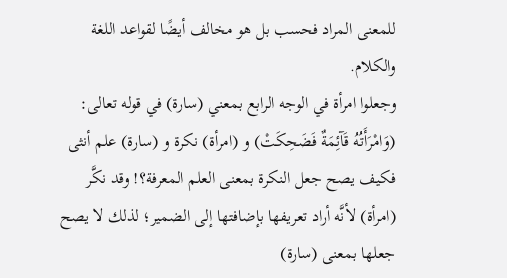للمعنى المراد فحسب بل هو مخالف أيضًا لقواعد اللغة والكلام.
وجعلوا امرأة في الوجه الرابع بمعني (سارة) في قوله تعالى: (وَامْرَأَتُهُ قَآئِمَةٌ فَضَحِكَتْ) و (امرأة) نكرة و (سارة) علم أنثى فكيف يصح جعل النكرة بمعنى العلم المعرفة؟! وقد نكَّر (امرأة) لأنَّه أراد تعريفها بإضافتها إلى الضمير؛ لذلك لا يصح جعلها بمعنى (سارة)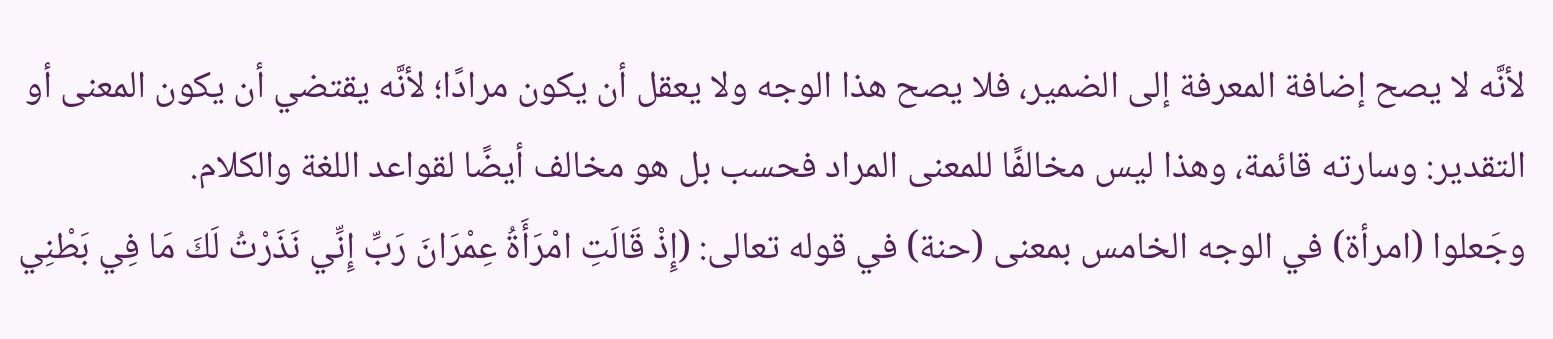لأنَّه لا يصح إضافة المعرفة إلى الضمير، فلا يصح هذا الوجه ولا يعقل أن يكون مرادًا؛ لأنَّه يقتضي أن يكون المعنى أو التقدير: وسارته قائمة، وهذا ليس مخالفًا للمعنى المراد فحسب بل هو مخالف أيضًا لقواعد اللغة والكلام.
وجَعلوا (امرأة) في الوجه الخامس بمعنى (حنة) في قوله تعالى: (إِذْ قَالَتِ امْرَأَةُ عِمْرَانَ رَبِّ إِنِّي نَذَرْتُ لَكَ مَا فِي بَطْنِي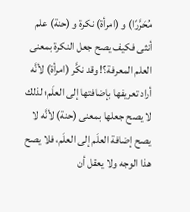مُحَرَّرًا) و (امرأة) نكرة و (حنة) علم أنثى فكيف يصح جعل النكرة بمعنى العلم المعرفة؟! وقد نكَّر (امرأة) لأنَّه أراد تعريفها بإضافتها إلى العلَم؛ لذلك لا يصح جعلها بمعنى (حنة) لأنَّه لا يصح إضافة العلَم إلى العلَم، فلا يصح هذا الوجه ولا يعقل أن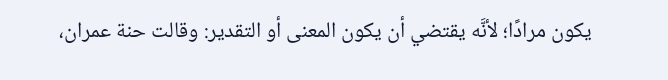يكون مرادًا؛ لأنَّه يقتضي أن يكون المعنى أو التقدير: وقالت حنة عمران،